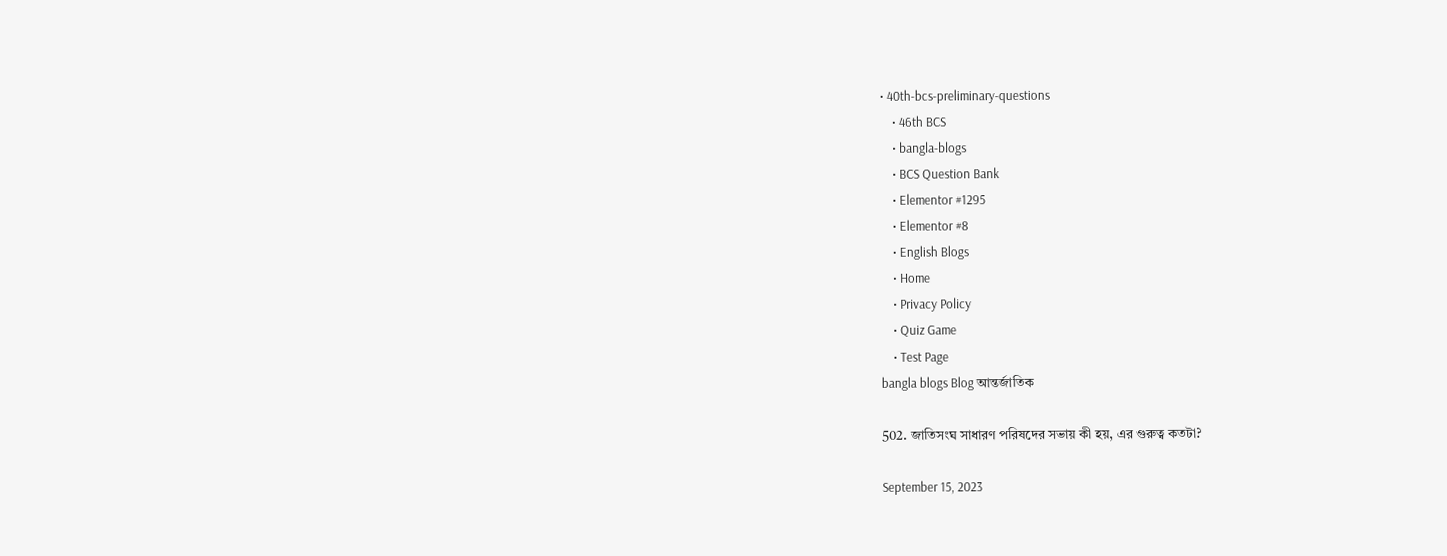• 40th-bcs-preliminary-questions
    • 46th BCS
    • bangla-blogs
    • BCS Question Bank
    • Elementor #1295
    • Elementor #8
    • English Blogs
    • Home
    • Privacy Policy
    • Quiz Game
    • Test Page
bangla blogs Blog আন্তর্জাতিক

502. জাতিসংঘ সাধারণ পরিষদের সভায় কী হয়, এর গুরুত্ব কতটা?

September 15, 2023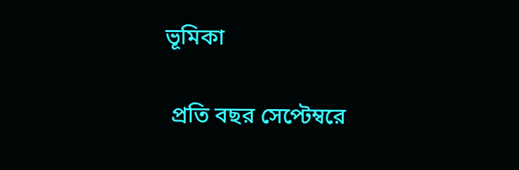ভূমিকা

 প্রতি বছর সেপ্টেম্বরে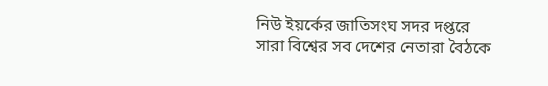নিউ ইয়র্কের জাতিসংঘ সদর দপ্তরে সারা বিশ্বের সব দেশের নেতারা বৈঠকে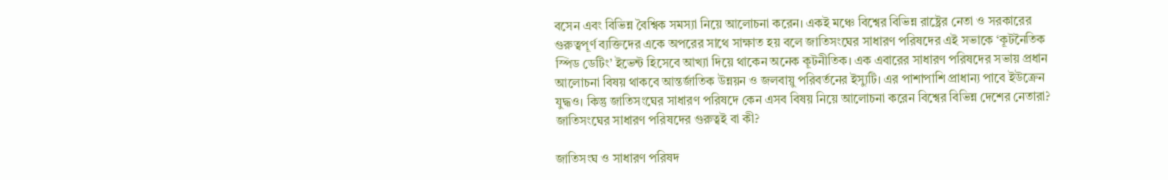বসেন এবং বিভিন্ন বৈশ্বিক সমস্যা নিয়ে আলোচনা করেন। একই মঞ্চে বিশ্বের বিভিন্ন রাষ্ট্রের নেতা ও সরকারের গুরুত্বপূর্ণ ব্যক্তিদের একে অপরের সাথে সাক্ষাত হয় বলে জাতিসংঘের সাধারণ পরিষদের এই সভাকে ‘কূটনৈতিক স্পিড ডেটিং’ ইভেন্ট হিসেবে আখ্যা দিয়ে থাকেন অনেক কূটনীতিক। এক এবারের সাধারণ পরিষদের সভায় প্রধান আলোচনা বিষয় থাকবে আন্তর্জাতিক উন্নয়ন ও জলবায়ু পরিবর্তনের ইস্যুটি। এর পাশাপাশি প্রাধান্য পাবে ইউক্রেন যুদ্ধও। কিন্তু জাতিসংঘের সাধারণ পরিষদে কেন এসব বিষয় নিয়ে আলোচনা করেন বিশ্বের বিভিন্ন দেশের নেতারা? জাতিসংঘের সাধারণ পরিষদের গুরুত্বই বা কী?

জাতিসংঘ ও সাধারণ পরিষদ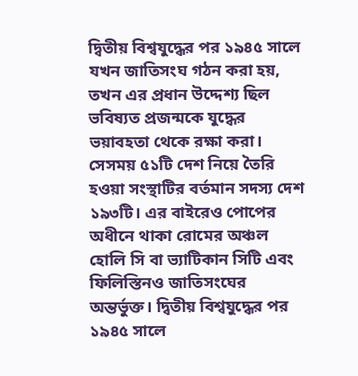দ্বিতীয় বিশ্বযুদ্ধের পর ১৯৪৫ সালে যখন জাতিসংঘ গঠন করা হয়, তখন এর প্রধান উদ্দেশ্য ছিল ভবিষ্যত প্রজন্মকে যুদ্ধের ভয়াবহতা থেকে রক্ষা করা। সেসময় ৫১টি দেশ নিয়ে তৈরি হওয়া সংস্থাটির বর্তমান সদস্য দেশ ১৯৩টি। এর বাইরেও পোপের অধীনে থাকা রোমের অঞ্চল হোলি সি বা ভ্যাটিকান সিটি এবং ফিলিস্তিনও জাতিসংঘের অন্তর্ভুক্ত। দ্বিতীয় বিশ্বযুদ্ধের পর ১৯৪৫ সালে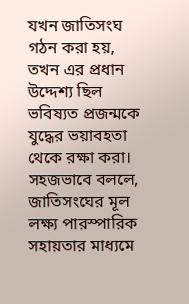যখন জাতিসংঘ গঠন করা হয়, তখন এর প্রধান উদ্দেশ্য ছিল ভবিষ্যত প্রজন্মকে যুদ্ধের ভয়াবহতা থেকে রক্ষা করা। সহজভাবে বললে, জাতিসংঘের মূল লক্ষ্য পারস্পারিক সহায়তার মাধ্যমে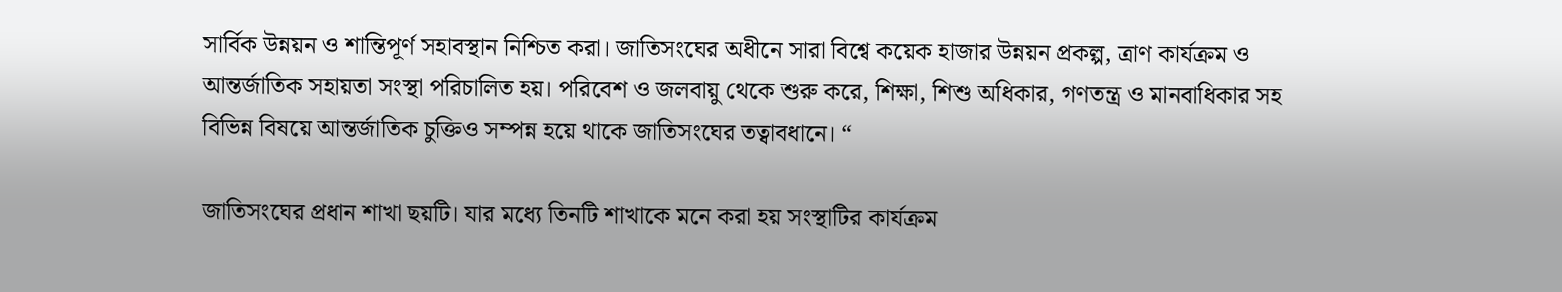সার্বিক উন্নয়ন ও শান্তিপূর্ণ সহাবস্থান নিশ্চিত করা। জাতিসংঘের অধীনে সারা বিশ্বে কয়েক হাজার উন্নয়ন প্রকল্প, ত্রাণ কার্যক্রম ও আন্তর্জাতিক সহায়তা সংস্থা পরিচালিত হয়। পরিবেশ ও জলবায়ু থেকে শুরু করে, শিক্ষা, শিশু অধিকার, গণতন্ত্র ও মানবাধিকার সহ বিভিন্ন বিষয়ে আন্তর্জাতিক চুক্তিও সম্পন্ন হয়ে থাকে জাতিসংঘের তত্বাবধানে। “

জাতিসংঘের প্রধান শাখা ছয়টি। যার মধ্যে তিনটি শাখাকে মনে করা হয় সংস্থাটির কার্যক্রম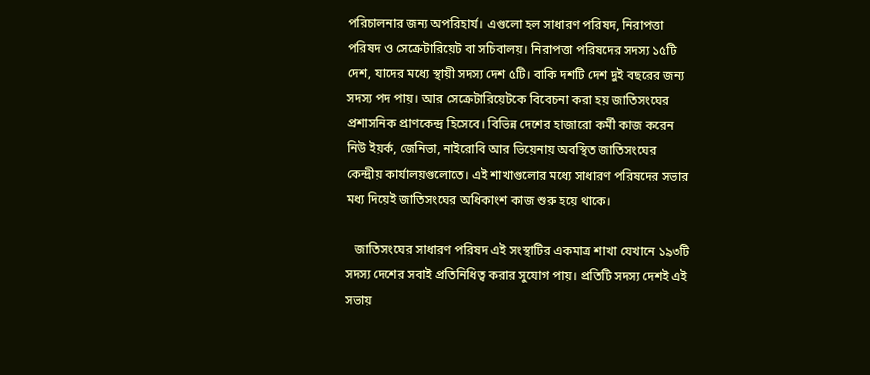পরিচালনার জন্য অপরিহার্য। এগুলো হল সাধারণ পরিষদ, নিরাপত্তা পরিষদ ও সেক্রেটারিয়েট বা সচিবালয়। নিরাপত্তা পরিষদের সদস্য ১৫টি দেশ, যাদের মধ্যে স্থায়ী সদস্য দেশ ৫টি। বাকি দশটি দেশ দুই বছরের জন্য সদস্য পদ পায়। আর সেক্রেটারিয়েটকে বিবেচনা করা হয় জাতিসংঘের প্রশাসনিক প্রাণকেন্দ্র হিসেবে। বিভিন্ন দেশের হাজারো কর্মী কাজ করেন নিউ ইয়র্ক, জেনিভা, নাইরোবি আর ভিয়েনায় অবস্থিত জাতিসংঘের কেন্দ্রীয় কার্যালয়গুলোতে। এই শাখাগুলোর মধ্যে সাধারণ পরিষদের সভার মধ্য দিয়েই জাতিসংঘের অধিকাংশ কাজ শুরু হয়ে থাকে।

   জাতিসংঘের সাধারণ পরিষদ এই সংস্থাটির একমাত্র শাখা যেখানে ১৯৩টি সদস্য দেশের সবাই প্রতিনিধিত্ব করার সুযোগ পায়। প্রতিটি সদস্য দেশই এই সভায়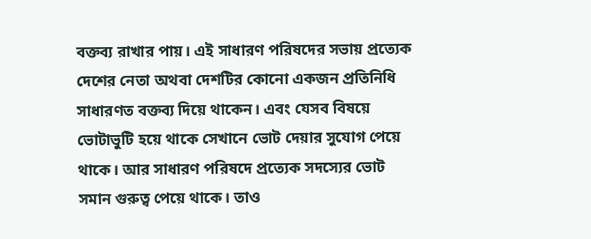বক্তব্য রাখার পায়। এই সাধারণ পরিষদের সভায় প্রত্যেক দেশের নেতা অথবা দেশটির কোনো একজন প্রতিনিধি সাধারণত বক্তব্য দিয়ে থাকেন। এবং যেসব বিষয়ে ভোটাভুটি হয়ে থাকে সেখানে ভোট দেয়ার সুযোগ পেয়ে থাকে। আর সাধারণ পরিষদে প্রত্যেক সদস্যের ভোট সমান গুরুত্ব পেয়ে থাকে। তাও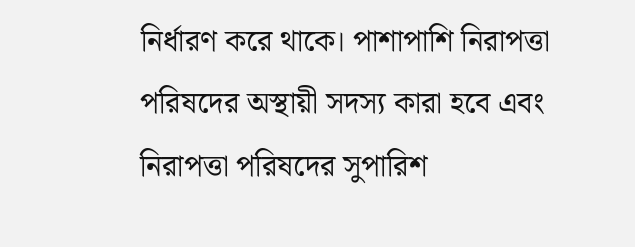নির্ধারণ করে থাকে। পাশাপাশি নিরাপত্তা পরিষদের অস্থায়ী সদস্য কারা হবে এবং নিরাপত্তা পরিষদের সুপারিশ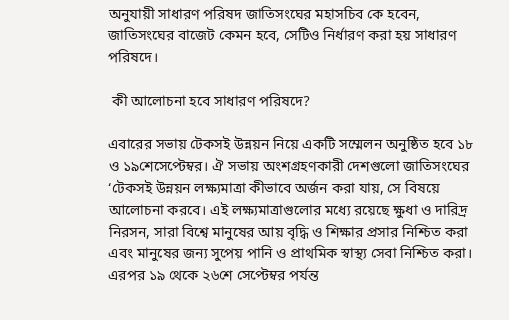অনুযায়ী সাধারণ পরিষদ জাতিসংঘের মহাসচিব কে হবেন, জাতিসংঘের বাজেট কেমন হবে, সেটিও নির্ধারণ করা হয় সাধারণ পরিষদে।

 কী আলোচনা হবে সাধারণ পরিষদে?

এবারের সভায় টেকসই উন্নয়ন নিয়ে একটি সম্মেলন অনুষ্ঠিত হবে ১৮ ও ১৯শেসেপ্টেম্বর। ঐ সভায় অংশগ্রহণকারী দেশগুলো জাতিসংঘের ‘টেকসই উন্নয়ন লক্ষ্যমাত্রা কীভাবে অর্জন করা যায়, সে বিষয়ে আলোচনা করবে। এই লক্ষ্যমাত্রাগুলোর মধ্যে রয়েছে ক্ষুধা ও দারিদ্র নিরসন, সারা বিশ্বে মানুষের আয় বৃদ্ধি ও শিক্ষার প্রসার নিশ্চিত করা এবং মানুষের জন্য সুপেয় পানি ও প্রাথমিক স্বাস্থ্য সেবা নিশ্চিত করা। এরপর ১৯ থেকে ২৬শে সেপ্টেম্বর পর্যন্ত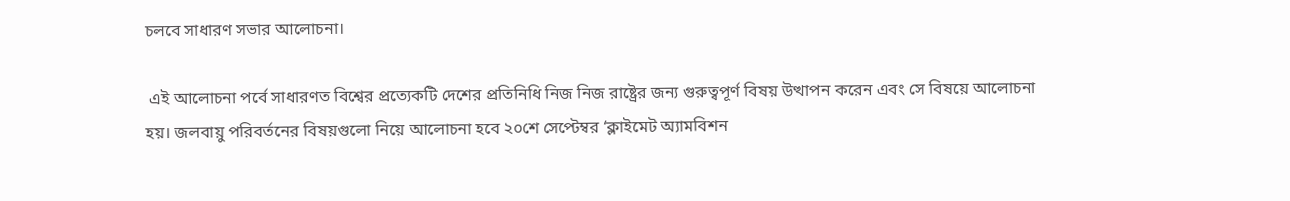চলবে সাধারণ সভার আলোচনা।

 এই আলোচনা পর্বে সাধারণত বিশ্বের প্রত্যেকটি দেশের প্রতিনিধি নিজ নিজ রাষ্ট্রের জন্য গুরুত্বপূর্ণ বিষয় উত্থাপন করেন এবং সে বিষয়ে আলোচনা হয়। জলবায়ু পরিবর্তনের বিষয়গুলো নিয়ে আলোচনা হবে ২০শে সেপ্টেম্বর ‘ক্লাইমেট অ্যামবিশন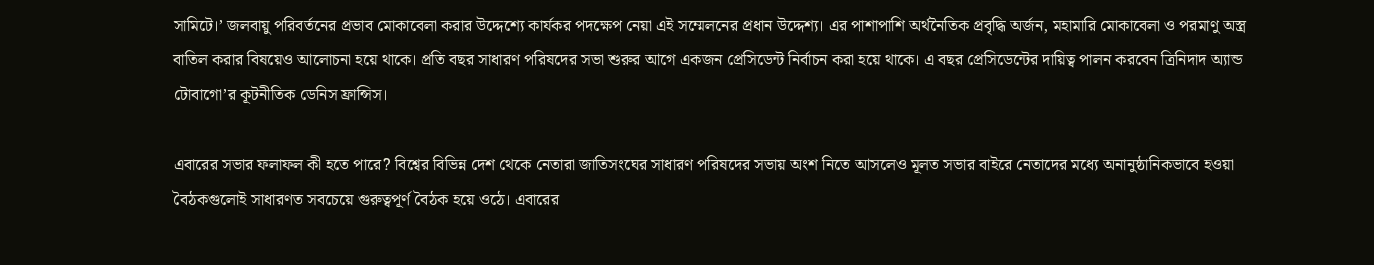সামিটে।’ জলবায়ু পরিবর্তনের প্রভাব মোকাবেলা করার উদ্দেশ্যে কার্যকর পদক্ষেপ নেয়া এই সম্মেলনের প্রধান উদ্দেশ্য। এর পাশাপাশি অর্থনৈতিক প্রবৃদ্ধি অর্জন, মহামারি মোকাবেলা ও পরমাণু অস্ত্র বাতিল করার বিষয়েও আলোচনা হয়ে থাকে। প্রতি বছর সাধারণ পরিষদের সভা শুরুর আগে একজন প্রেসিডেন্ট নির্বাচন করা হয়ে থাকে। এ বছর প্রেসিডেন্টের দায়িত্ব পালন করবেন ত্রিনিদাদ অ্যান্ড টোবাগো’র কূটনীতিক ডেনিস ফ্রান্সিস।

এবারের সভার ফলাফল কী হতে পারে? বিশ্বের বিভিন্ন দেশ থেকে নেতারা জাতিসংঘের সাধারণ পরিষদের সভায় অংশ নিতে আসলেও মূলত সভার বাইরে নেতাদের মধ্যে অনানুষ্ঠানিকভাবে হওয়া বৈঠকগুলোই সাধারণত সবচেয়ে গুরুত্বপূর্ণ বৈঠক হয়ে ওঠে। এবারের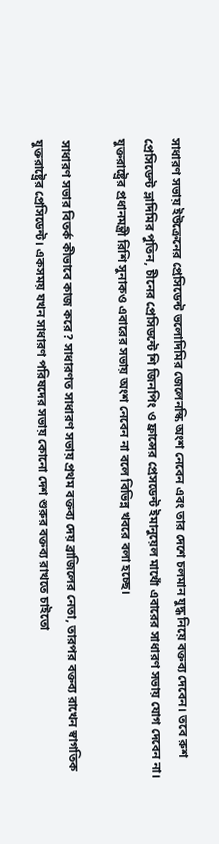সাধারণ সভায় ইউক্রেনের প্রেসিডেন্ট ভলোদিমির জেলেনস্কি অংশ নেবেন এবং তার দেশে চলমান যুদ্ধ নিয়ে বক্তব্য দেবেন। তবে রুশ প্রেসিডেন্ট ভ্লাদিমির পুতিন, চীনের প্রেসিডন্টে শি জিনপিং ও ফ্রান্সের প্রেসডেন্ট ইমানুয়েল মাখোঁ এবারের সাধারণ সভায় যোগ দেবেন না। যুক্তরাষ্ট্রের প্রধানমন্ত্রী রিশি সুনাকও এবারের সভায় অংশ নেবেন না বলে বিভিন্ন খবরে বলা হচ্ছে।

সাধারণ সভার বিতর্ক কীভাবে কাজ করে? সাধারণত সাধারণ সভায় প্রথম বক্তব্য দেয় ব্রাজিলের নেতা, তারপর বক্তব্য রাখেন স্বাগতিক যুক্তরাষ্ট্রের প্রেসিডেন্ট। একসময় যখন সাধারণ পরিষদের সভায় কোনো দেশ শুরুর বক্তব্য রাখতে চাইতো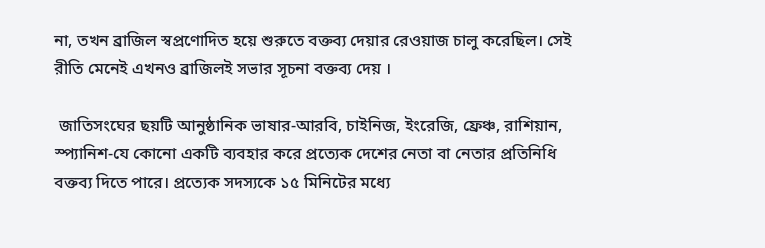না, তখন ব্রাজিল স্বপ্রণোদিত হয়ে শুরুতে বক্তব্য দেয়ার রেওয়াজ চালু করেছিল। সেই রীতি মেনেই এখনও ব্রাজিলই সভার সূচনা বক্তব্য দেয় ।

 জাতিসংঘের ছয়টি আনুষ্ঠানিক ভাষার-আরবি, চাইনিজ, ইংরেজি, ফ্রেঞ্চ, রাশিয়ান, স্প্যানিশ-যে কোনো একটি ব্যবহার করে প্রত্যেক দেশের নেতা বা নেতার প্রতিনিধি বক্তব্য দিতে পারে। প্রত্যেক সদস্যকে ১৫ মিনিটের মধ্যে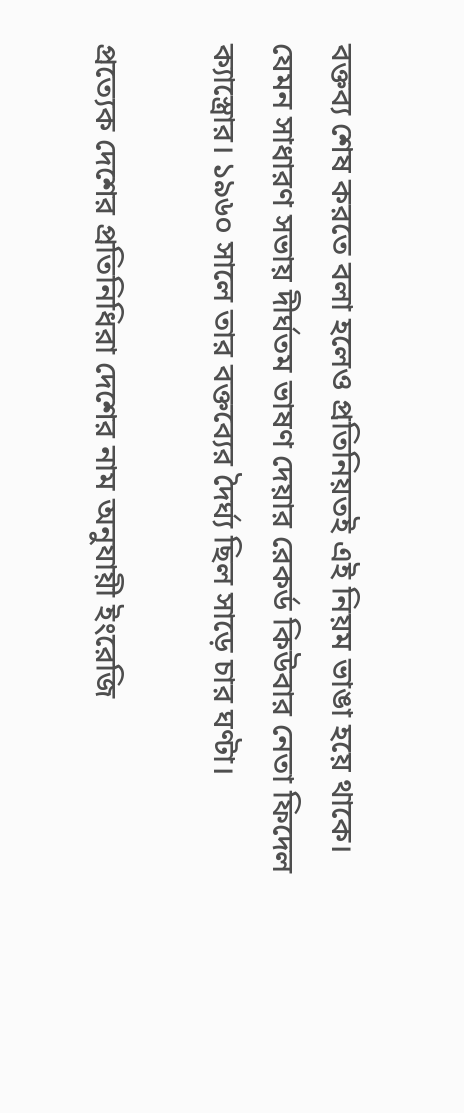বক্তব্য শেষ করতে বলা হলেও প্রতিনিয়তই এই নিয়ম ভাঙা হয়ে থাকে। যেমন সাধারণ সভায় দীর্ঘতম ভাষণ দেয়ার রেকর্ড কিউবার নেতা ফিদেল ক্যাস্ত্রোর। ১৯৬০ সালে তার বক্তব্যের দৈর্ঘ্য ছিল সাড়ে চার ঘণ্টা।

প্রত্যেক দেশের প্রতিনিধিরা দেশের নাম অনুযায়ী ইংরেজি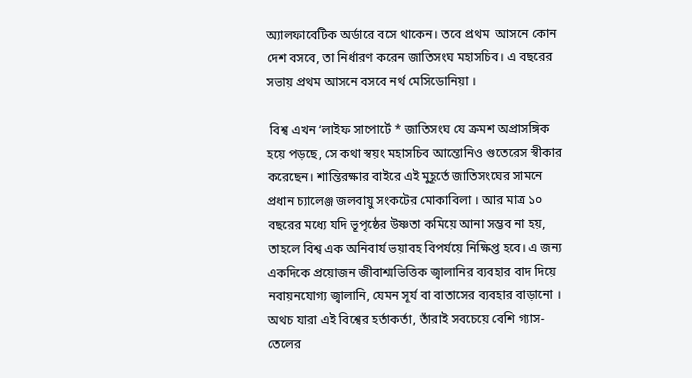অ্যালফাবেটিক অর্ডারে বসে থাকেন। তবে প্রথম  আসনে কোন দেশ বসবে, তা নির্ধারণ করেন জাতিসংঘ মহাসচিব। এ বছরের সভায় প্রথম আসনে বসবে নর্থ মেসিডোনিয়া ।

 বিশ্ব এখন ‘লাইফ সাপোর্টে * জাতিসংঘ যে ক্রমশ অপ্রাসঙ্গিক হয়ে পড়ছে, সে কথা স্বয়ং মহাসচিব আন্তোনিও গুতেরেস স্বীকার করেছেন। শান্তিরক্ষার বাইরে এই মুহূর্তে জাতিসংঘের সামনে প্রধান চ্যালেঞ্জ জলবায়ু সংকটের মোকাবিলা । আর মাত্র ১০ বছরের মধ্যে যদি ভূপৃষ্ঠের উষ্ণতা কমিয়ে আনা সম্ভব না হয়, তাহলে বিশ্ব এক অনিবার্য ভয়াবহ বিপর্যয়ে নিক্ষিপ্ত হবে। এ জন্য একদিকে প্রয়োজন জীবাশ্মভিত্তিক জ্বালানির ব্যবহার বাদ দিয়ে নবায়নযোগ্য জ্বালানি, যেমন সূর্য বা বাতাসের ব্যবহার বাড়ানো । অথচ যারা এই বিশ্বের হর্তাকর্তা, তাঁরাই সবচেয়ে বেশি গ্যাস-তেলের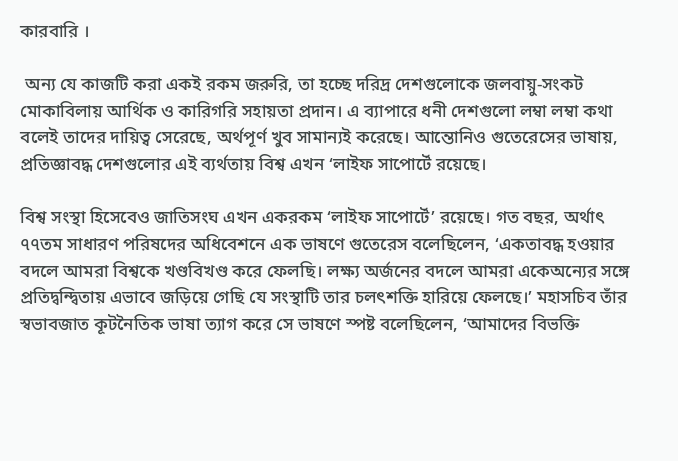কারবারি ।

 অন্য যে কাজটি করা একই রকম জরুরি, তা হচ্ছে দরিদ্র দেশগুলোকে জলবায়ু-সংকট মোকাবিলায় আর্থিক ও কারিগরি সহায়তা প্রদান। এ ব্যাপারে ধনী দেশগুলো লম্বা লম্বা কথা বলেই তাদের দায়িত্ব সেরেছে, অর্থপূর্ণ খুব সামান্যই করেছে। আন্তোনিও গুতেরেসের ভাষায়, প্রতিজ্ঞাবদ্ধ দেশগুলোর এই ব্যর্থতায় বিশ্ব এখন ‘লাইফ সাপোর্টে রয়েছে।

বিশ্ব সংস্থা হিসেবেও জাতিসংঘ এখন একরকম ‘লাইফ সাপোর্টে’ রয়েছে। গত বছর, অর্থাৎ ৭৭তম সাধারণ পরিষদের অধিবেশনে এক ভাষণে গুতেরেস বলেছিলেন, ‘একতাবদ্ধ হওয়ার বদলে আমরা বিশ্বকে খণ্ডবিখণ্ড করে ফেলছি। লক্ষ্য অর্জনের বদলে আমরা একেঅন্যের সঙ্গে প্রতিদ্বন্দ্বিতায় এভাবে জড়িয়ে গেছি যে সংস্থাটি তার চলৎশক্তি হারিয়ে ফেলছে।’ মহাসচিব তাঁর স্বভাবজাত কূটনৈতিক ভাষা ত্যাগ করে সে ভাষণে স্পষ্ট বলেছিলেন, ‘আমাদের বিভক্তি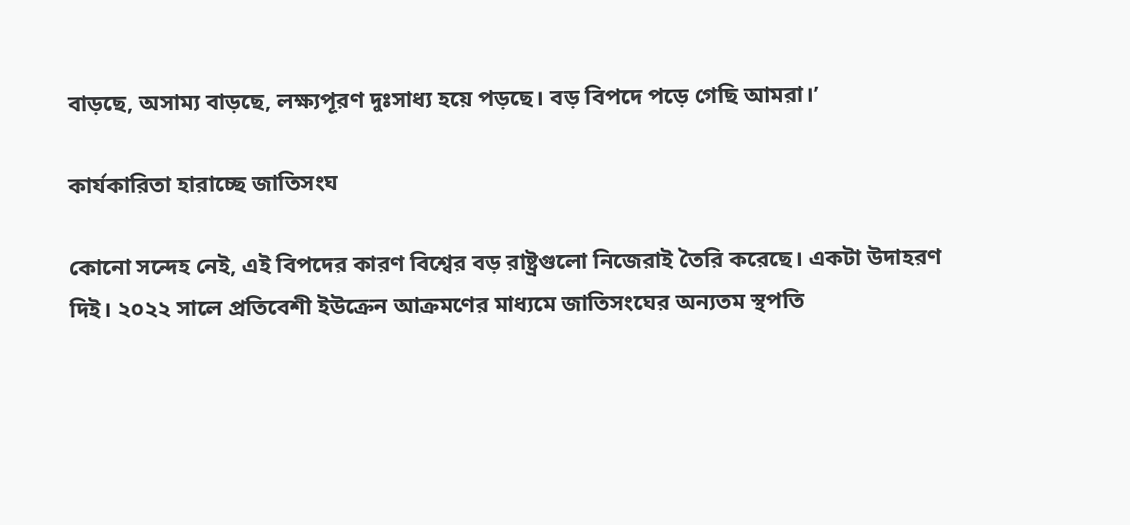বাড়ছে, অসাম্য বাড়ছে, লক্ষ্যপূরণ দুঃসাধ্য হয়ে পড়ছে। বড় বিপদে পড়ে গেছি আমরা।’

কার্যকারিতা হারাচ্ছে জাতিসংঘ

কোনো সন্দেহ নেই, এই বিপদের কারণ বিশ্বের বড় রাষ্ট্রগুলো নিজেরাই তৈরি করেছে। একটা উদাহরণ দিই। ২০২২ সালে প্রতিবেশী ইউক্রেন আক্রমণের মাধ্যমে জাতিসংঘের অন্যতম স্থপতি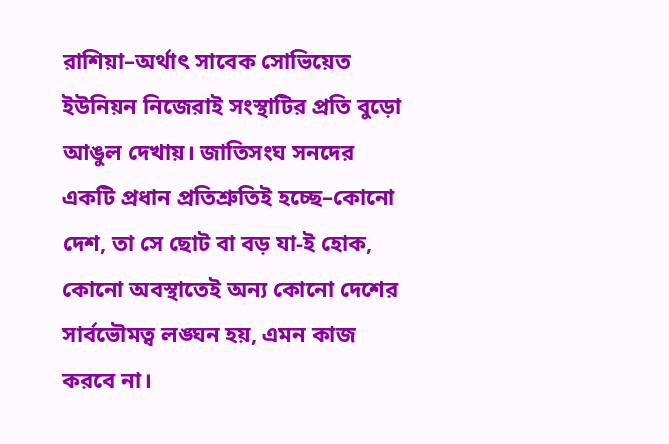রাশিয়া–অর্থাৎ সাবেক সোভিয়েত ইউনিয়ন নিজেরাই সংস্থাটির প্রতি বুড়ো আঙুল দেখায়। জাতিসংঘ সনদের একটি প্রধান প্রতিশ্রুতিই হচ্ছে–কোনো দেশ, তা সে ছোট বা বড় যা-ই হোক, কোনো অবস্থাতেই অন্য কোনো দেশের সার্বভৌমত্ব লঙ্ঘন হয়, এমন কাজ করবে না।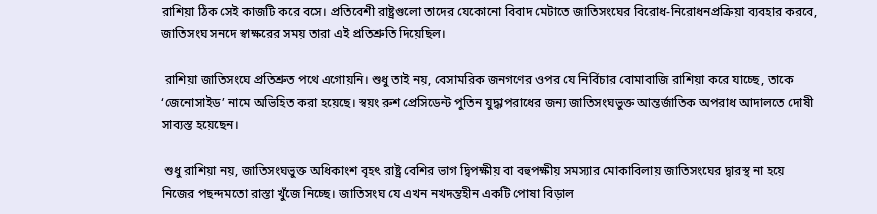রাশিয়া ঠিক সেই কাজটি করে বসে। প্রতিবেশী রাষ্ট্রগুলো তাদের যেকোনো বিবাদ মেটাতে জাতিসংঘের বিরোধ-নিরোধনপ্রক্রিয়া ব্যবহার করবে, জাতিসংঘ সনদে স্বাক্ষরের সময় তারা এই প্রতিশ্রুতি দিয়েছিল।

 রাশিয়া জাতিসংঘে প্রতিশ্রুত পথে এগোয়নি। শুধু তাই নয়, বেসামরিক জনগণের ওপর যে নির্বিচার বোমাবাজি রাশিয়া করে যাচ্ছে, তাকে ‘জেনোসাইড’ নামে অভিহিত করা হয়েছে। স্বয়ং রুশ প্রেসিডেন্ট পুতিন যুদ্ধাপরাধের জন্য জাতিসংঘভুক্ত আন্তর্জাতিক অপরাধ আদালতে দোষী সাব্যস্ত হয়েছেন।

 শুধু রাশিয়া নয়, জাতিসংঘভুক্ত অধিকাংশ বৃহৎ রাষ্ট্র বেশির ভাগ দ্বিপক্ষীয় বা বহুপক্ষীয় সমস্যার মোকাবিলায় জাতিসংঘের দ্বারস্থ না হয়ে নিজের পছন্দমতো রাস্তা খুঁজে নিচ্ছে। জাতিসংঘ যে এখন নখদন্তহীন একটি পোষা বিড়াল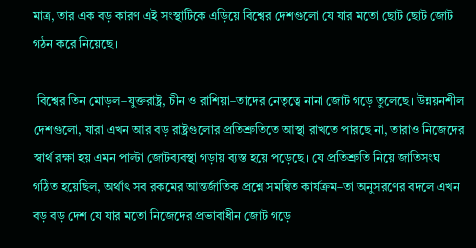মাত্র, তার এক বড় কারণ এই সংস্থাটিকে এড়িয়ে বিশ্বের দেশগুলো যে যার মতো ছোট ছোট জোট গঠন করে নিয়েছে।

 বিশ্বের তিন মোড়ল–যুক্তরাষ্ট্র, চীন ও রাশিয়া–তাদের নেতৃত্বে নানা জোট গড়ে তুলেছে। উন্নয়নশীল দেশগুলো, যারা এখন আর বড় রাষ্ট্রগুলোর প্রতিশ্রুতিতে আস্থা রাখতে পারছে না, তারাও নিজেদের স্বার্থ রক্ষা হয় এমন পাল্টা জোটব্যবস্থা গড়ায় ব্যস্ত হয়ে পড়েছে। যে প্রতিশ্রুতি নিয়ে জাতিসংঘ গঠিত হয়েছিল, অর্থাৎ সব রকমের আন্তর্জাতিক প্রশ্নে সমন্বিত কার্যক্রম–তা অনুসরণের বদলে এখন বড় বড় দেশ যে যার মতো নিজেদের প্রভাবাধীন জোট গড়ে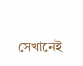সেখানেই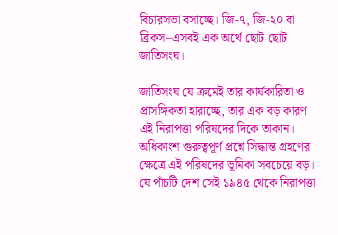বিচারসভা বসাচ্ছে। জি-৭, জি-২০ বা ব্রিকস–এসবই এক অর্থে ছোট ছোট জাতিসংঘ।

জাতিসংঘ যে ক্রমেই তার কার্যকারিতা ও প্রাসঙ্গিকতা হারাচ্ছে, তার এক বড় কারণ এই নিরাপত্তা পরিষদের দিকে তাকান। অধিকাংশ গুরুত্বপূর্ণ প্রশ্নে সিদ্ধান্ত গ্রহণের ক্ষেত্রে এই পরিষদের ভূমিকা সবচেয়ে বড়। যে পাঁচটি দেশ সেই ১৯৪৫ থেকে নিরাপত্তা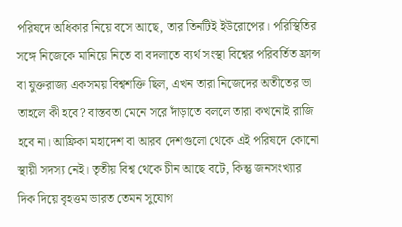পরিষদে অধিকার নিয়ে বসে আছে, তার তিনটিই ইউরোপের। পরিস্থিতির সঙ্গে নিজেকে মানিয়ে নিতে বা বদলাতে ব্যর্থ সংস্থা বিশ্বের পরিবর্তিত ফ্রান্স বা যুক্তরাজ্য একসময় বিশ্বশক্তি ছিল, এখন তারা নিজেদের অতীতের ভা তাহলে কী হবে? বাস্তবতা মেনে সরে দাঁড়াতে বললে তারা কখনোই রাজি হবে না। আফ্রিকা মহাদেশ বা আরব দেশগুলো থেকে এই পরিষদে কোনো স্থায়ী সদস্য নেই। তৃতীয় বিশ্ব থেকে চীন আছে বটে, কিন্তু জনসংখ্যার দিক দিয়ে বৃহত্তম ভারত তেমন সুযোগ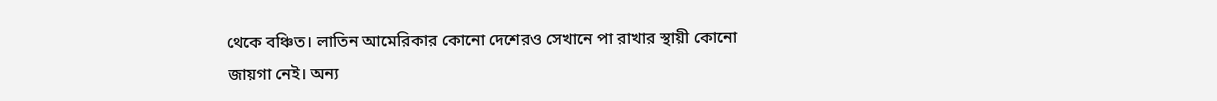থেকে বঞ্চিত। লাতিন আমেরিকার কোনো দেশেরও সেখানে পা রাখার স্থায়ী কোনো জায়গা নেই। অন্য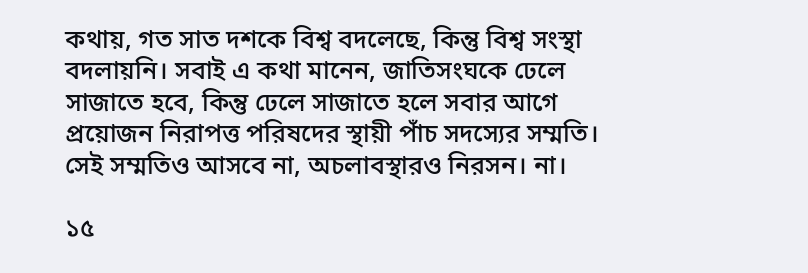কথায়, গত সাত দশকে বিশ্ব বদলেছে, কিন্তু বিশ্ব সংস্থা বদলায়নি। সবাই এ কথা মানেন, জাতিসংঘকে ঢেলে সাজাতে হবে, কিন্তু ঢেলে সাজাতে হলে সবার আগে প্রয়োজন নিরাপত্ত পরিষদের স্থায়ী পাঁচ সদস্যের সম্মতি। সেই সম্মতিও আসবে না, অচলাবস্থারও নিরসন। না।

১৫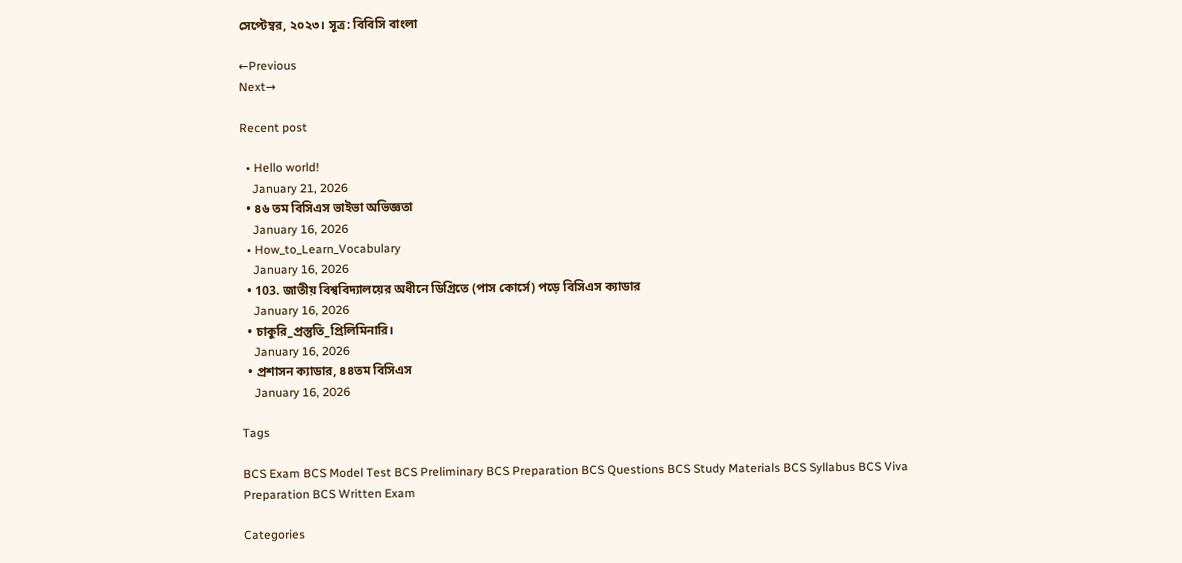সেপ্টেম্বর, ২০২৩। সূত্র: বিবিসি বাংলা

←Previous
Next→

Recent post

  • Hello world!
    January 21, 2026
  • ৪৬ তম বিসিএস ভাইভা অভিজ্ঞতা
    January 16, 2026
  • How_to_Learn_Vocabulary
    January 16, 2026
  • 103. জাতীয় বিশ্ববিদ্যালয়ের অধীনে ডিগ্রিতে (পাস কোর্সে) পড়ে বিসিএস ক্যাডার
    January 16, 2026
  • চাকুরি_প্রস্তুতি_প্রিলিমিনারি।
    January 16, 2026
  • প্রশাসন ক্যাডার, ৪৪তম বিসিএস
    January 16, 2026

Tags

BCS Exam BCS Model Test BCS Preliminary BCS Preparation BCS Questions BCS Study Materials BCS Syllabus BCS Viva Preparation BCS Written Exam

Categories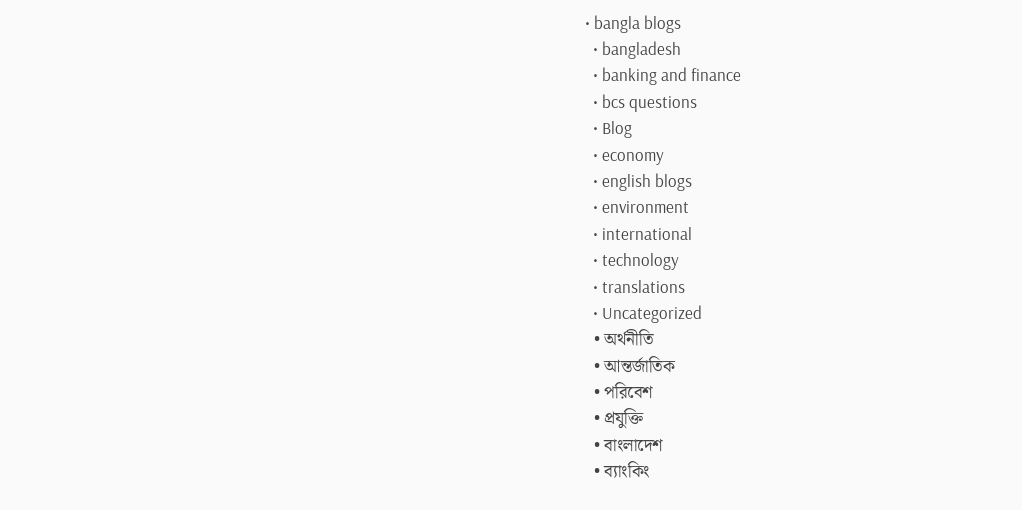• bangla blogs
  • bangladesh
  • banking and finance
  • bcs questions
  • Blog
  • economy
  • english blogs
  • environment
  • international
  • technology
  • translations
  • Uncategorized
  • অর্থনীতি
  • আন্তর্জাতিক
  • পরিবেশ
  • প্রযুক্তি
  • বাংলাদেশ
  • ব্যাংকিং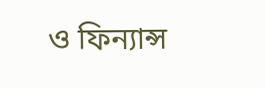ও ফিন্যান্স